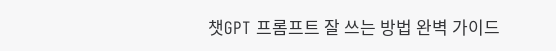챗GPT 프롬프트 잘 쓰는 방법 완벽 가이드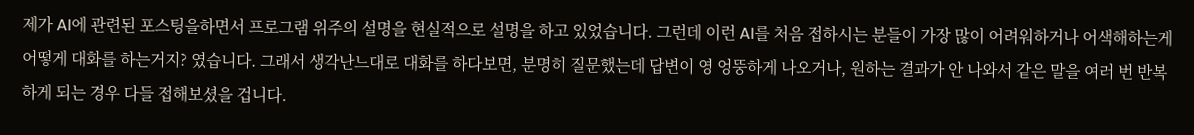제가 AI에 관련된 포스팅을하면서 프로그램 위주의 설명을 현실적으로 설명을 하고 있었습니다. 그런데 이런 AI를 처음 접하시는 분들이 가장 많이 어려워하거나 어색해하는게 어떻게 대화를 하는거지? 였습니다. 그래서 생각난느대로 대화를 하다보면, 분명히 질문했는데 답변이 영 엉뚱하게 나오거나, 원하는 결과가 안 나와서 같은 말을 여러 번 반복하게 되는 경우 다들 접해보셨을 겁니다.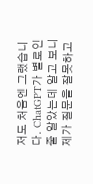저도 처음엔 그랬습니다. ChatGPT가 별로인 줄 알았는데 알고 보니 제가 질문을 잘못하고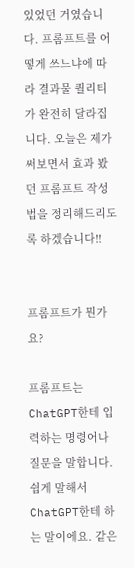있었던 거였습니다. 프롬프트를 어떻게 쓰느냐에 따라 결과물 퀄리티가 완전히 달라집니다. 오늘은 제가 써보면서 효과 봤던 프롬프트 작성법을 정리해드리도록 하겠습니다!!


프롬프트가 뭔가요?

프롬프트는 ChatGPT한테 입력하는 명령어나 질문을 말합니다. 쉽게 말해서 ChatGPT한테 하는 말이에요. 같은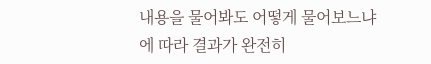내용을 물어봐도 어떻게 물어보느냐에 따라 결과가 완전히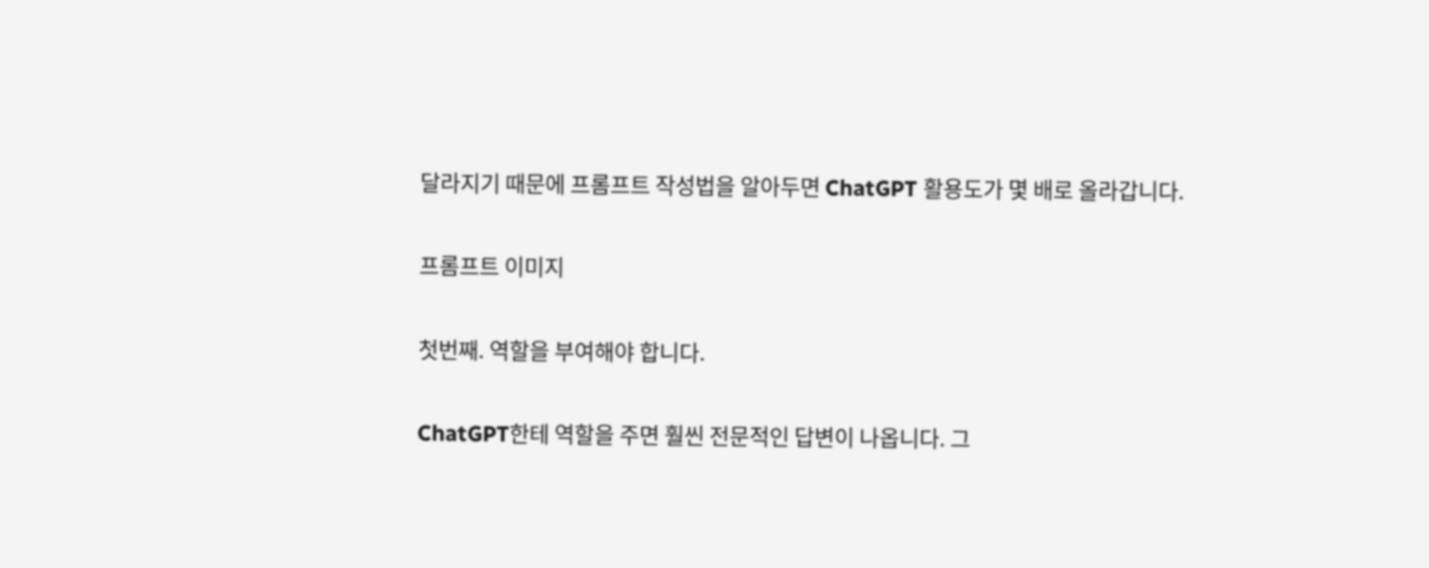달라지기 때문에 프롬프트 작성법을 알아두면 ChatGPT 활용도가 몇 배로 올라갑니다.

프롬프트 이미지

첫번째. 역할을 부여해야 합니다.

ChatGPT한테 역할을 주면 훨씬 전문적인 답변이 나옵니다. 그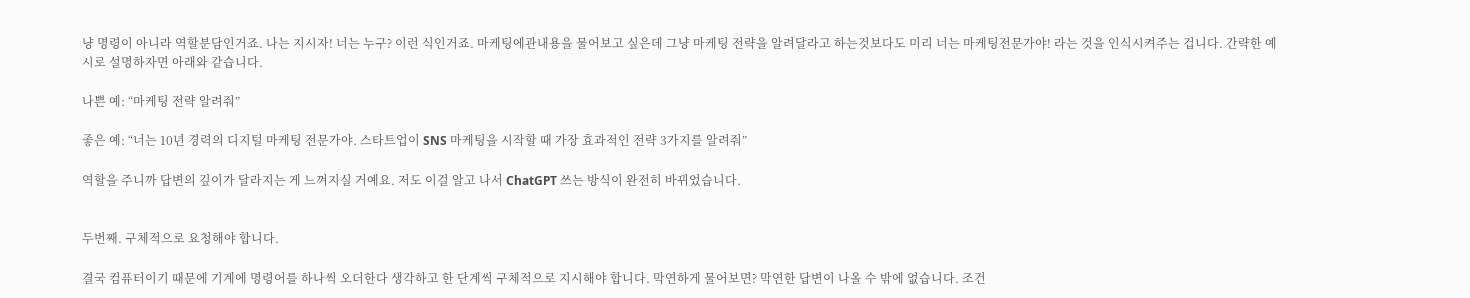냥 명령이 아니라 역할분담인거죠. 나는 지시자! 너는 누구? 이런 식인거죠. 마케팅에관내용을 물어보고 싶은데 그냥 마케팅 전략을 알려달라고 하는것보다도 미리 너는 마케팅전문가야! 라는 것을 인식시켜주는 겁니다. 간략한 예시로 설명하자면 아래와 같습니다.

나쁜 예: “마케팅 전략 알려줘”

좋은 예: “너는 10년 경력의 디지털 마케팅 전문가야. 스타트업이 SNS 마케팅을 시작할 때 가장 효과적인 전략 3가지를 알려줘”

역할을 주니까 답변의 깊이가 달라지는 게 느껴지실 거예요. 저도 이걸 알고 나서 ChatGPT 쓰는 방식이 완전히 바뀌었습니다.


두번째. 구체적으로 요청해야 합니다.

결국 컴퓨터이기 때문에 기계에 명령어를 하나씩 오더한다 생각하고 한 단계씩 구체적으로 지시해야 합니다. 막연하게 물어보면? 막연한 답변이 나올 수 밖에 없습니다. 조건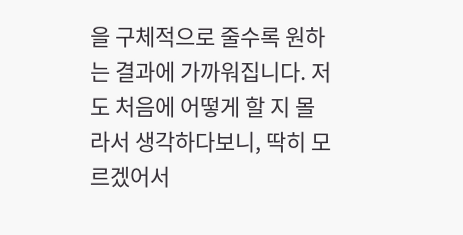을 구체적으로 줄수록 원하는 결과에 가까워집니다. 저도 처음에 어떻게 할 지 몰라서 생각하다보니, 딱히 모르겠어서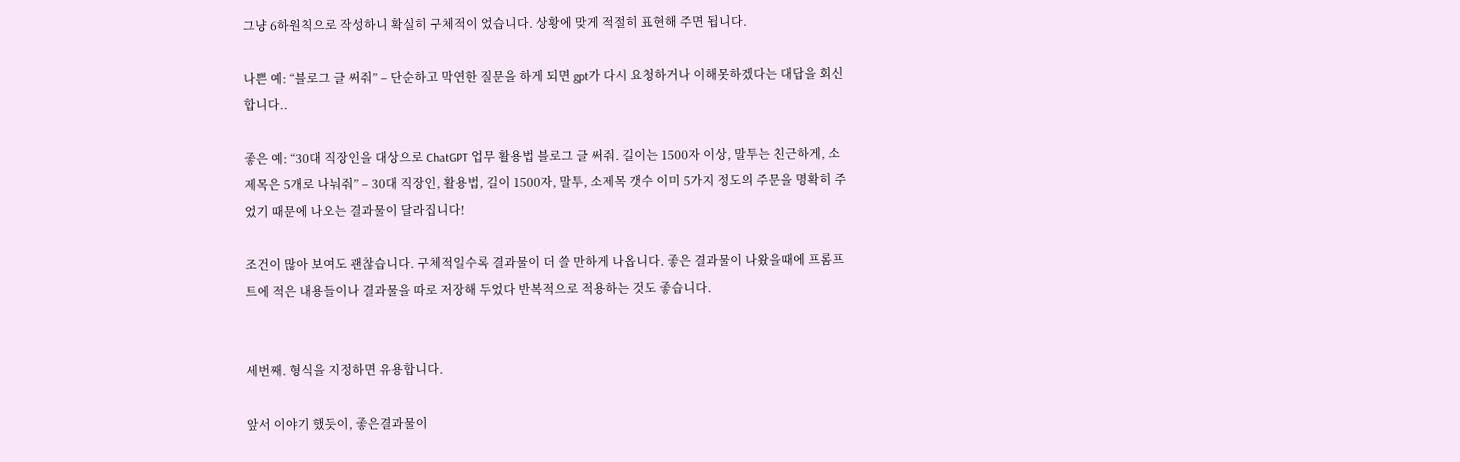그냥 6하원칙으로 작성하니 확실히 구체적이 었습니다. 상황에 맞게 적절히 표현해 주면 됩니다.

나쁜 예: “블로그 글 써줘” – 단순하고 막연한 질문을 하게 되면 gpt가 다시 요청하거나 이해못하겠다는 대답을 회신합니다..

좋은 예: “30대 직장인을 대상으로 ChatGPT 업무 활용법 블로그 글 써줘. 길이는 1500자 이상, 말투는 친근하게, 소제목은 5개로 나눠줘” – 30대 직장인, 활용법, 길이 1500자, 말투, 소제목 갯수 이미 5가지 정도의 주문을 명확히 주었기 때문에 나오는 결과물이 달라집니다!

조건이 많아 보여도 괜찮습니다. 구체적일수록 결과물이 더 쓸 만하게 나옵니다. 좋은 결과물이 나왔을때에 프롬프트에 적은 내용들이나 결과물을 따로 저장해 두었다 반복적으로 적용하는 것도 좋습니다.


세번째. 형식을 지정하면 유용합니다.

앞서 이야기 했듯이, 좋은결과물이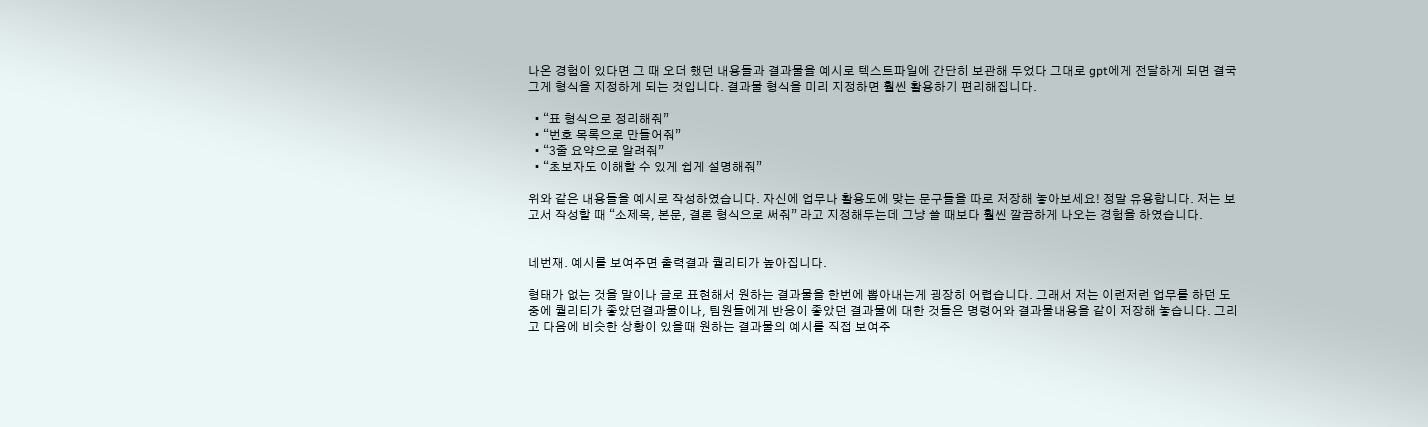나온 경험이 있다면 그 때 오더 했던 내용들과 결과물을 예시로 텍스트파일에 간단히 보관해 두었다 그대로 gpt에게 전달하게 되면 결국 그게 형식을 지정하게 되는 것입니다. 결과물 형식을 미리 지정하면 훨씬 활용하기 편리해집니다.

  • “표 형식으로 정리해줘”
  • “번호 목록으로 만들어줘”
  • “3줄 요약으로 알려줘”
  • “초보자도 이해할 수 있게 쉽게 설명해줘”

위와 같은 내용들을 예시로 작성하였습니다. 자신에 업무나 활용도에 맞는 문구들을 따로 저장해 놓아보세요! 정말 유용합니다. 저는 보고서 작성할 때 “소제목, 본문, 결론 형식으로 써줘” 라고 지정해두는데 그냥 쓸 때보다 훨씬 깔끔하게 나오는 경험을 하였습니다.


네번재. 예시를 보여주면 출력결과 퀄리티가 높아집니다.

형태가 없는 것을 말이나 글로 표현해서 원하는 결과물을 한번에 뽑아내는게 굉장히 어렵습니다. 그래서 저는 이런저런 업무를 하던 도중에 퀄리티가 좋았던결과물이나, 팀원들에게 반응이 좋았던 결과물에 대한 것들은 명령어와 결과물내용을 같이 저장해 놓습니다. 그리고 다음에 비슷한 상황이 있을때 원하는 결과물의 예시를 직접 보여주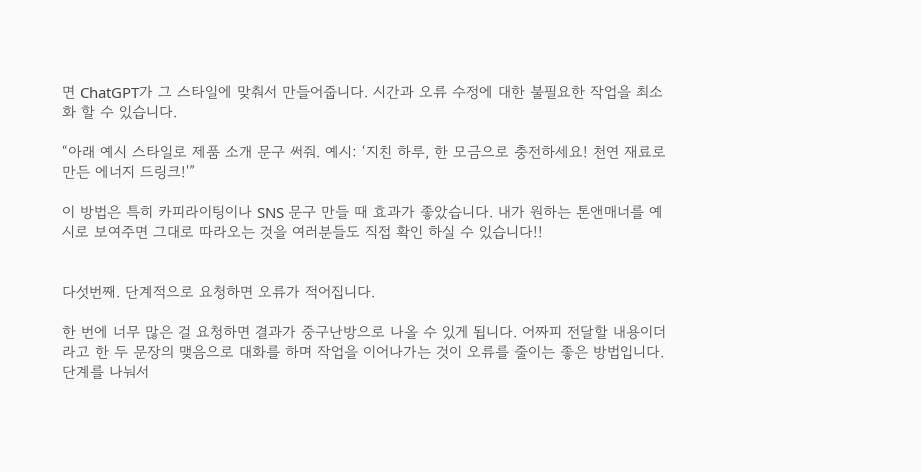면 ChatGPT가 그 스타일에 맞춰서 만들어줍니다. 시간과 오류 수정에 대한 불필요한 작업을 최소화 할 수 있습니다.

“아래 예시 스타일로 제품 소개 문구 써줘. 예시: ‘지친 하루, 한 모금으로 충전하세요! 천연 재료로 만든 에너지 드링크!'”

이 방법은 특히 카피라이팅이나 SNS 문구 만들 때 효과가 좋았습니다. 내가 원하는 톤앤매너를 예시로 보여주면 그대로 따라오는 것을 여러분들도 직접 확인 하실 수 있습니다!!


다섯번째. 단계적으로 요청하면 오류가 적어집니다.

한 번에 너무 많은 걸 요청하면 결과가 중구난방으로 나올 수 있게 됩니다. 어짜피 전달할 내용이더라고 한 두 문장의 맺음으로 대화를 하며 작업을 이어나가는 것이 오류를 줄이는 좋은 방법입니다. 단계를 나눠서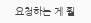요청하는 게 훨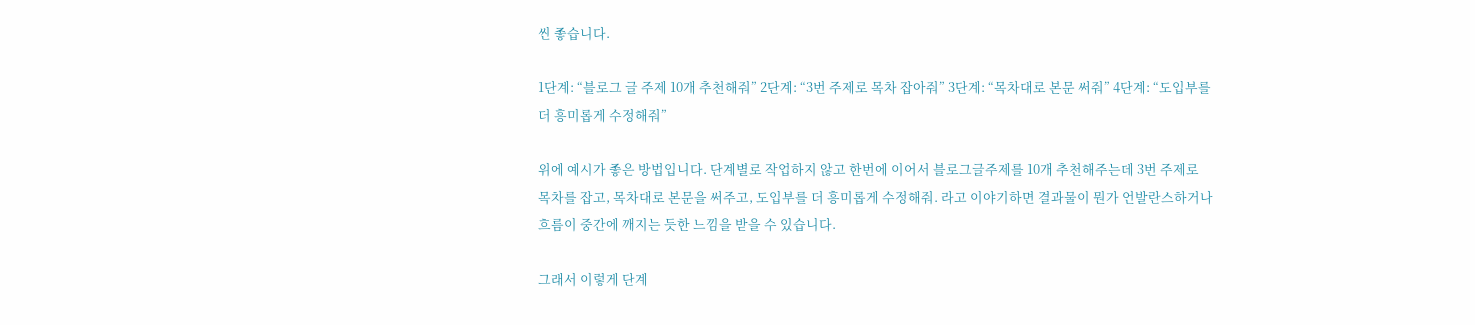씬 좋습니다.

1단계: “블로그 글 주제 10개 추천해줘” 2단계: “3번 주제로 목차 잡아줘” 3단계: “목차대로 본문 써줘” 4단계: “도입부를 더 흥미롭게 수정해줘”

위에 예시가 좋은 방법입니다. 단계별로 작업하지 않고 한번에 이어서 블로그글주제를 10개 추천해주는데 3번 주제로 목차를 잡고, 목차대로 본문을 써주고, 도입부를 더 흥미롭게 수정해줘. 라고 이야기하면 결과물이 뭔가 언발란스하거나 흐름이 중간에 깨지는 듯한 느낌을 받을 수 있습니다.

그래서 이렇게 단계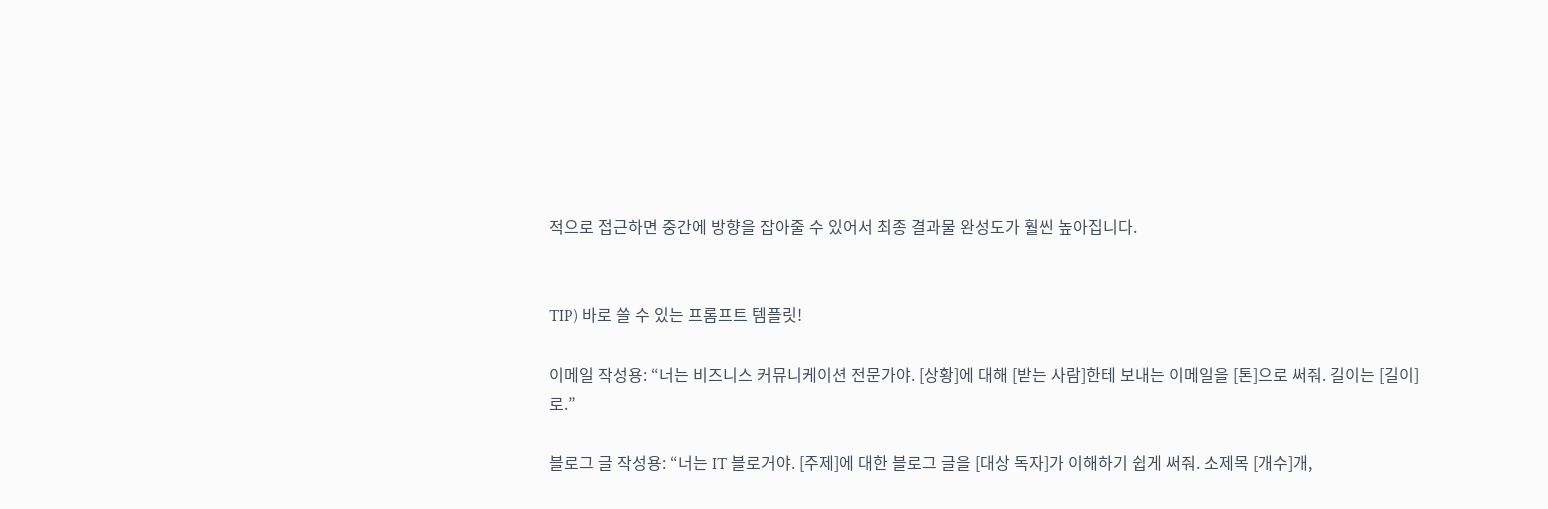적으로 접근하면 중간에 방향을 잡아줄 수 있어서 최종 결과물 완성도가 훨씬 높아집니다.


TIP) 바로 쓸 수 있는 프롬프트 템플릿!

이메일 작성용: “너는 비즈니스 커뮤니케이션 전문가야. [상황]에 대해 [받는 사람]한테 보내는 이메일을 [톤]으로 써줘. 길이는 [길이]로.”

블로그 글 작성용: “너는 IT 블로거야. [주제]에 대한 블로그 글을 [대상 독자]가 이해하기 쉽게 써줘. 소제목 [개수]개,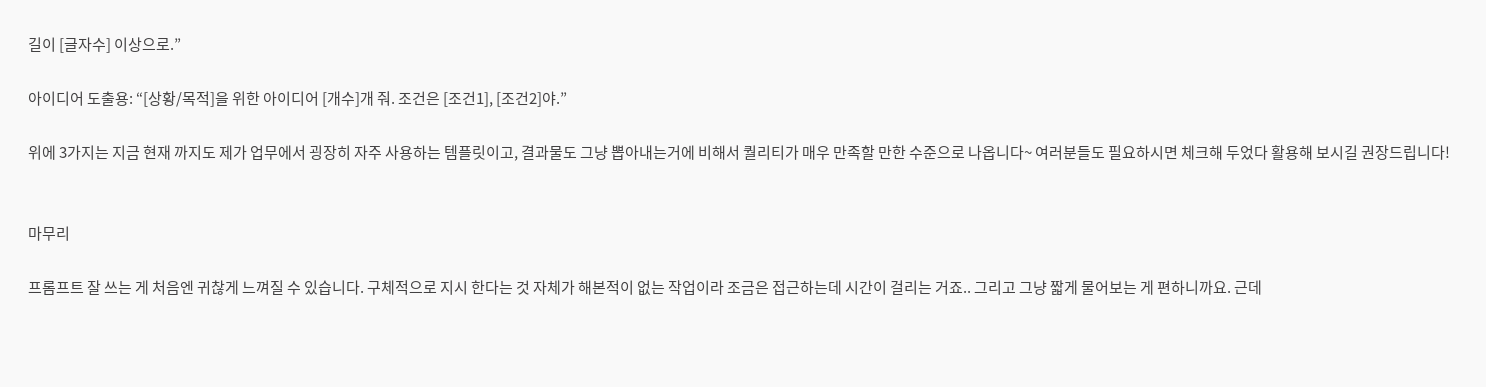길이 [글자수] 이상으로.”

아이디어 도출용: “[상황/목적]을 위한 아이디어 [개수]개 줘. 조건은 [조건1], [조건2]야.”

위에 3가지는 지금 현재 까지도 제가 업무에서 굉장히 자주 사용하는 템플릿이고, 결과물도 그냥 뽑아내는거에 비해서 퀄리티가 매우 만족할 만한 수준으로 나옵니다~ 여러분들도 필요하시면 체크해 두었다 활용해 보시길 권장드립니다!


마무리

프롬프트 잘 쓰는 게 처음엔 귀찮게 느껴질 수 있습니다. 구체적으로 지시 한다는 것 자체가 해본적이 없는 작업이라 조금은 접근하는데 시간이 걸리는 거죠.. 그리고 그냥 짧게 물어보는 게 편하니까요. 근데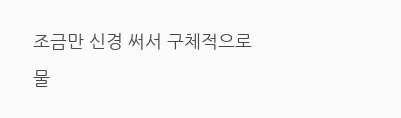조금만 신경 써서 구체적으로 물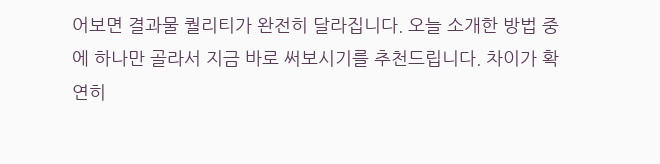어보면 결과물 퀄리티가 완전히 달라집니다. 오늘 소개한 방법 중에 하나만 골라서 지금 바로 써보시기를 추천드립니다. 차이가 확연히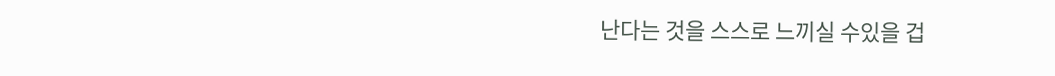난다는 것을 스스로 느끼실 수있을 겁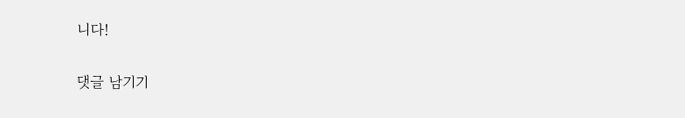니다!

댓글 남기기